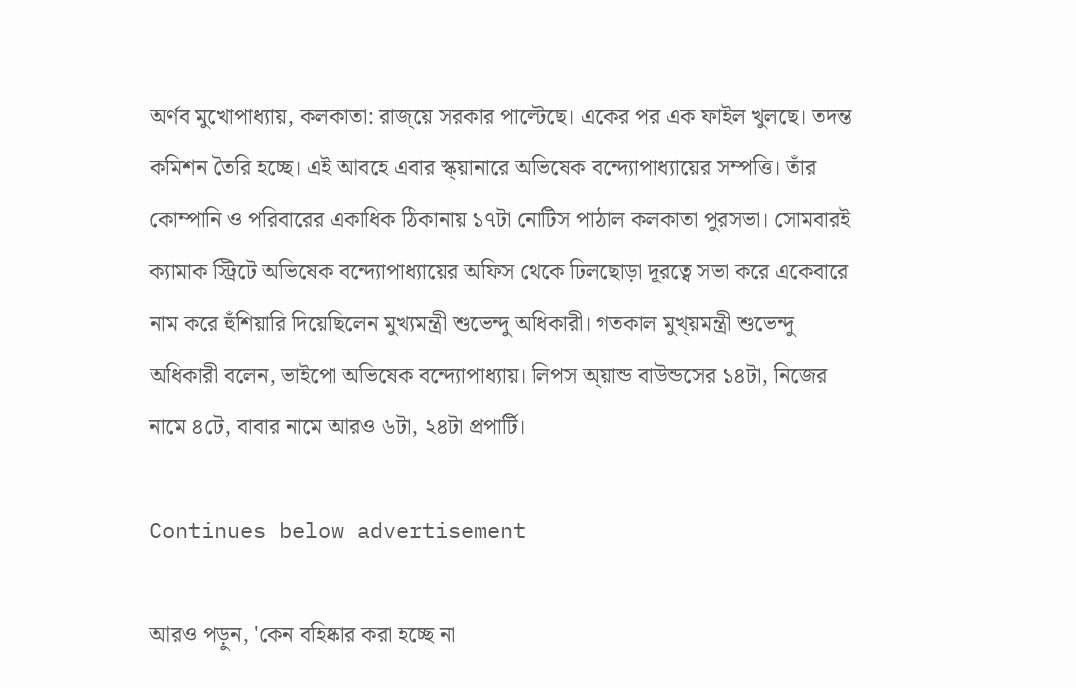অর্ণব মুখোপাধ্যায়, কলকাতা: রাজ্য়ে সরকার পাল্টেছে। একের পর এক ফাইল খুলছে। তদন্ত কমিশন তৈরি হচ্ছে। এই আবহে এবার স্ক্য়ানারে অভিষেক বন্দ্যোপাধ্যায়ের সম্পত্তি। তাঁর কোম্পানি ও পরিবারের একাধিক ঠিকানায় ১৭টা নোটিস পাঠাল কলকাতা পুরসভা। সোমবারই ক্যামাক স্ট্রিটে অভিষেক বন্দ্যোপাধ্যায়ের অফিস থেকে ঢিলছোড়া দূরত্বে সভা করে একেবারে নাম করে হুঁশিয়ারি দিয়েছিলেন মুখ্যমন্ত্রী শুভেন্দু অধিকারী। গতকাল মুখ্য়মন্ত্রী শুভেন্দু অধিকারী বলেন, ভাইপো অভিষেক বন্দ্যোপাধ্যায়। লিপস অ্য়ান্ড বাউন্ডসের ১৪টা, নিজের নামে ৪টে, বাবার নামে আরও ৬টা, ২৪টা প্রপার্টি।

Continues below advertisement

আরও পড়ুন, 'কেন বহিষ্কার করা হচ্ছে না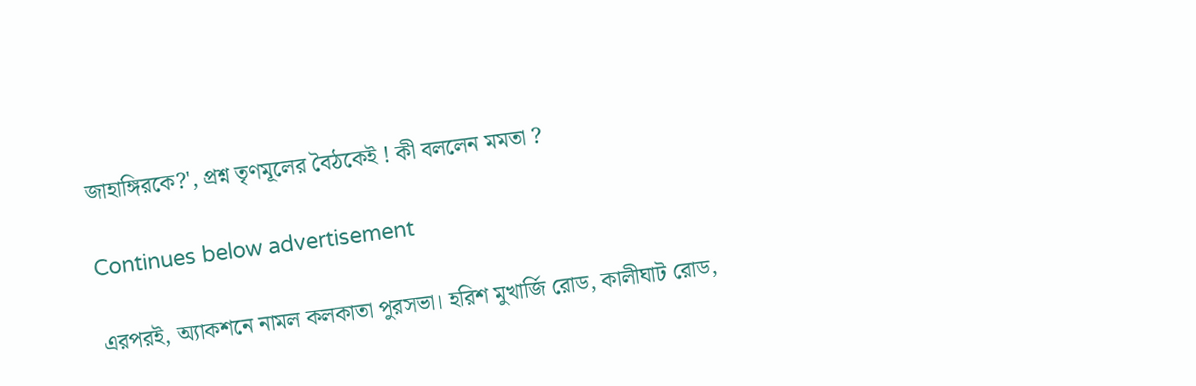জাহাঙ্গিরকে?', প্রশ্ন তৃণমূলের বৈঠকেই ! কী বললেন মমতা ?

Continues below advertisement

এরপরই, অ্যাকশনে নামল কলকাতা পুরসভা। হরিশ মুখার্জি রোড, কালীঘাট রোড,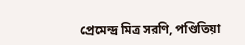প্রেমেন্দ্র মিত্র সরণি, পণ্ডিতিয়া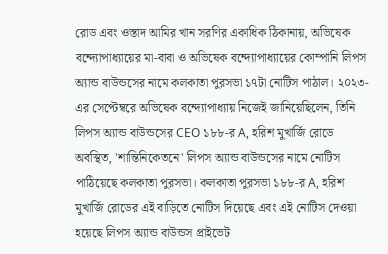রোড এবং ওস্তাদ আমির খান সরণির একাধিক ঠিকানায়, অভিষেক বন্দ্যোপাধ্যায়ের মা-বাবা ও অভিষেক বন্দ্যোপাধ্যায়ের কোম্পানি লিপস অ্যান্ড বাউন্ডসের নামে কলকাতা পুরসভা ১৭টা নোটিস পাঠাল। ২০২৩-এর সেপ্টেম্বরে অভিষেক বন্দ্যোপাধ্যায় নিজেই জানিয়েছিলেন, তিনি লিপস অ্যান্ড বাউন্ডসের CEO ১৮৮-র A, হরিশ মুখার্জি রোডে অবস্থিত, 'শান্তিনিকেতনে' লিপস অ্যান্ড বাউন্ডসের নামে নোটিস পাঠিয়েছে কলকাতা পুরসভা। কলকাতা পুরসভা ১৮৮-র A, হরিশ মুখার্জি রোডের এই বাড়িতে নোটিস দিয়েছে এবং এই নোটিস দেওয়া হয়েছে লিপস অ্যান্ড বাউন্ডস প্রাইভেট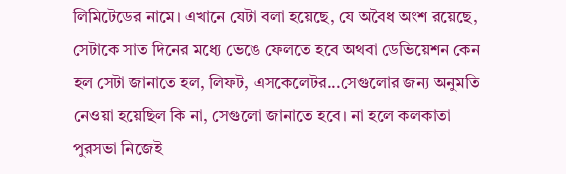লিমিটেডের নামে। এখানে যেটা বলা হয়েছে, যে অবৈধ অংশ রয়েছে, সেটাকে সাত দিনের মধ্যে ভেঙে ফেলতে হবে অথবা ডেভিয়েশন কেন হল সেটা জানাতে হল, লিফট, এসকেলেটর...সেগুলোর জন্য অনুমতি নেওয়া হয়েছিল কি না, সেগুলো জানাতে হবে। না হলে কলকাতা পুরসভা নিজেই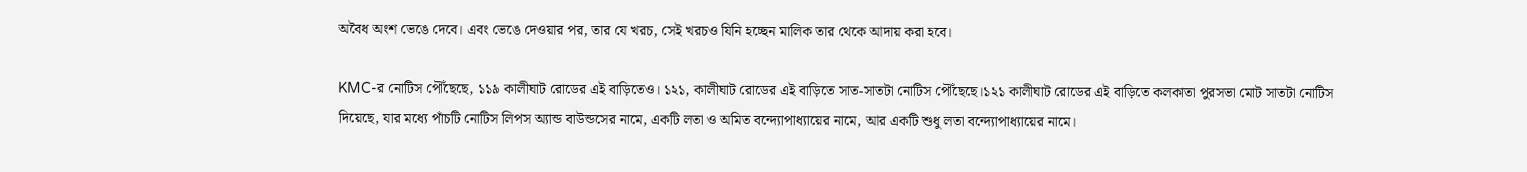অবৈধ অংশ ভেঙে দেবে। এবং ভেঙে দেওয়ার পর, তার যে খরচ, সেই খরচও যিনি হচ্ছেন মালিক তার থেকে আদায় করা হবে।

KMC-র নোটিস পৌঁছেছে, ১১৯ কালীঘাট রোডের এই বাড়িতেও। ১২১, কালীঘাট রোডের এই বাড়িতে সাত-সাতটা নোটিস পৌঁছেছে।১২১ কালীঘাট রোডের এই বাড়িতে কলকাতা পুরসভা মোট সাতটা নোটিস দিয়েছে, যার মধ্যে পাঁচটি নোটিস লিপস অ্যান্ড বাউন্ডসের নামে, একটি লতা ও অমিত বন্দ্যোপাধ্যায়ের নামে, আর একটি শুধু লতা বন্দ্যোপাধ্যায়ের নামে।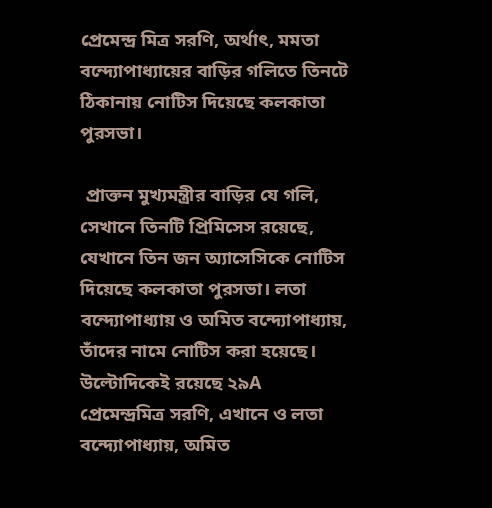প্রেমেন্দ্র মিত্র সরণি, অর্থাৎ, মমতা বন্দ্যোপাধ্যায়ের বাড়ির গলিতে তিনটে ঠিকানায় নোটিস দিয়েছে কলকাতা পুরসভা।

 প্রাক্তন মুখ্যমন্ত্রীর বাড়ির যে গলি, সেখানে তিনটি প্রিমিসেস রয়েছে, যেখানে তিন জন অ্যাসেসিকে নোটিস দিয়েছে কলকাতা পুরসভা। লতা বন্দ্যোপাধ্যায় ও অমিত বন্দ্যোপাধ্যায়, তাঁদের নামে নোটিস করা হয়েছে। উল্টোদিকেই রয়েছে ২৯A প্রেমেন্দ্রমিত্র সরণি, এখানে ও লতা বন্দ্যোপাধ্যায়, অমিত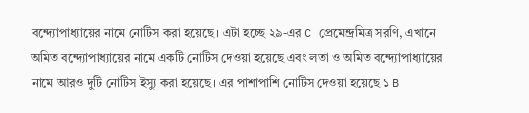বন্দ্যোপাধ্যায়ের নামে নোটিস করা হয়েছে। এটা হচ্ছে ২৯-এর C প্রেমেন্দ্রমিত্র সরণি, এখানে অমিত বন্দ্যোপাধ্যায়ের নামে একটি নোটিস দেওয়া হয়েছে এবং লতা ও অমিত বন্দ্যোপাধ্যায়ের নামে আরও দুটি নোটিস ইস্যু করা হয়েছে। এর পাশাপাশি নোটিস দেওয়া হয়েছে ১ B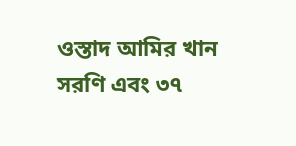ওস্তাদ আমির খান সরণি এবং ৩৭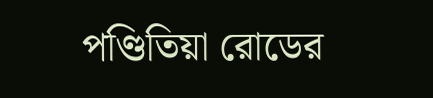পণ্ডিতিয়া রোডের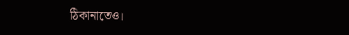ঠিকানাতেও।